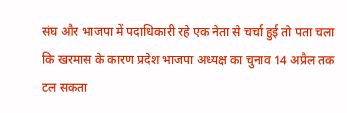संघ और भाजपा में पदाधिकारी रहे एक नेता से चर्चा हुई तो पता चला कि खरमास के कारण प्रदेश भाजपा अध्यक्ष का चुनाव 14 अप्रैल तक टल सकता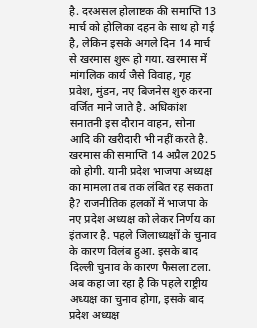है. दरअसल होलाष्टक की समाप्ति 13 मार्च को होलिका दहन के साथ हो गई है, लेकिन इसके अगले दिन 14 मार्च से खरमास शुरू हो गया. खरमास में मांगलिक कार्य जैसे विवाह, गृह प्रवेश, मुंडन, नए बिजनेस शुरु करना वर्जित माने जाते है. अधिकांश सनातनी इस दौरान वाहन, सोना आदि की खरीदारी भी नहीं करते है.
खरमास की समाप्ति 14 अप्रैल 2025 को होगी. यानी प्रदेश भाजपा अध्यक्ष का मामला तब तक लंबित रह सकता है? राजनीतिक हलकों में भाजपा के नए प्रदेश अध्यक्ष को लेकर निर्णय का इंतजार है. पहले जिलाध्यक्षों के चुनाव के कारण विलंब हुआ. इसके बाद दिल्ली चुनाव के कारण फैसला टला. अब कहा जा रहा है कि पहले राष्ट्रीय अध्यक्ष का चुनाव होगा, इसके बाद प्रदेश अध्यक्ष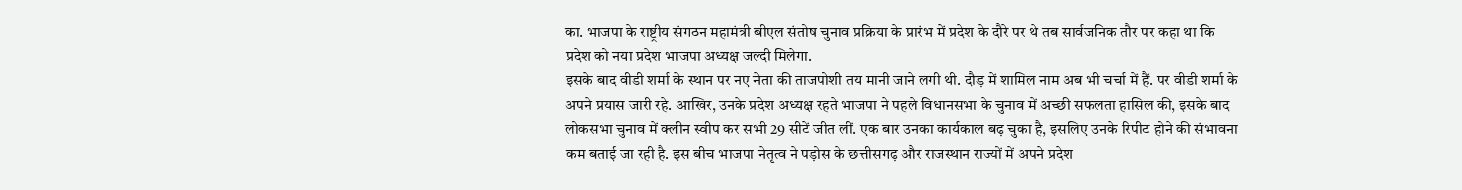का. भाजपा के राष्ट्रीय संगठन महामंत्री बीएल संतोष चुनाव प्रक्रिया के प्रारंभ में प्रदेश के दौरे पर थे तब सार्वजनिक तौर पर कहा था कि प्रदेश को नया प्रदेश भाजपा अध्यक्ष जल्दी मिलेगा.
इसके बाद वीडी शर्मा के स्थान पर नए नेता की ताजपोशी तय मानी जाने लगी थी. दौड़ में शामिल नाम अब भी चर्चा में हैं. पर वीडी शर्मा के अपने प्रयास जारी रहे. आखिर, उनके प्रदेश अध्यक्ष रहते भाजपा ने पहले विधानसभा के चुनाव में अच्छी सफलता हासिल की, इसके बाद लोकसभा चुनाव में क्लीन स्वीप कर सभी 29 सीटें जीत लीं. एक बार उनका कार्यकाल बढ़ चुका है, इसलिए उनके रिपीट होने की संभावना कम बताई जा रही है. इस बीच भाजपा नेतृत्व ने पड़ोस के छत्तीसगढ़ और राजस्थान राज्यों में अपने प्रदेश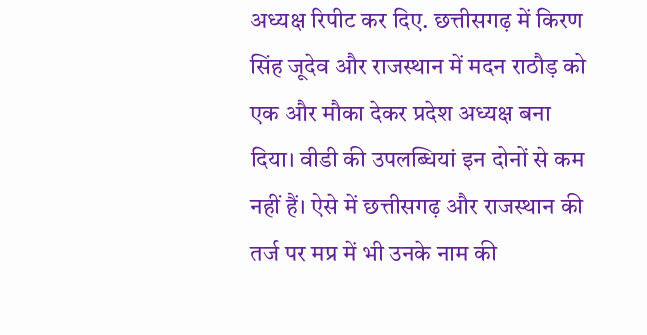अध्यक्ष रिपीट कर दिए. छत्तीसगढ़ में किरण सिंह जूदेव और राजस्थान में मदन राठौड़ को एक और मौका देकर प्रदेश अध्यक्ष बना दिया। वीडी की उपलब्धियां इन दोनों से कम नहीं हैं। ऐसे में छत्तीसगढ़ और राजस्थान की तर्ज पर मप्र में भी उनके नाम की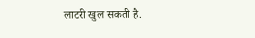लाटरी खुल सकती है.